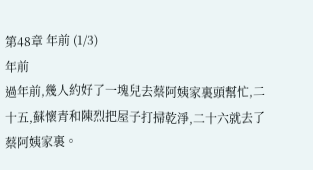第48章 年前 (1/3)
年前
過年前,幾人約好了一塊兒去蔡阿姨家裏頭幫忙,二十五,蘇懷青和陳烈把屋子打掃乾淨,二十六就去了蔡阿姨家裏。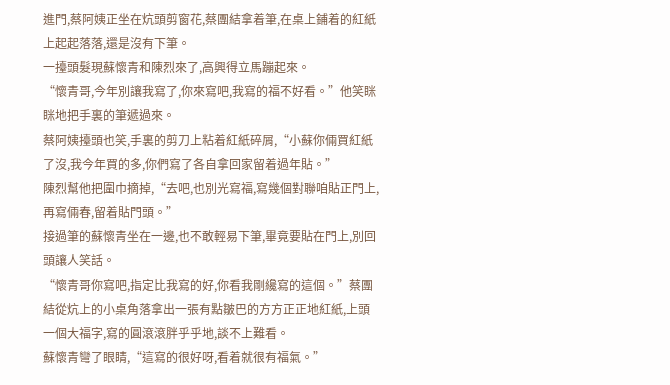進門,蔡阿姨正坐在炕頭剪窗花,蔡團結拿着筆,在桌上鋪着的紅紙上起起落落,還是沒有下筆。
一擡頭髮現蘇懷青和陳烈來了,高興得立馬蹦起來。
“懷青哥,今年別讓我寫了,你來寫吧,我寫的福不好看。”他笑眯眯地把手裏的筆遞過來。
蔡阿姨擡頭也笑,手裏的剪刀上粘着紅紙碎屑,“小蘇你倆買紅紙了沒,我今年買的多,你們寫了各自拿回家留着過年貼。”
陳烈幫他把圍巾摘掉,“去吧,也別光寫福,寫幾個對聯咱貼正門上,再寫倆春,留着貼門頭。”
接過筆的蘇懷青坐在一邊,也不敢輕易下筆,畢竟要貼在門上,別回頭讓人笑話。
“懷青哥你寫吧,指定比我寫的好,你看我剛纔寫的這個。”蔡團結從炕上的小桌角落拿出一張有點皺巴的方方正正地紅紙,上頭一個大福字,寫的圓滾滾胖乎乎地,談不上難看。
蘇懷青彎了眼睛,“這寫的很好呀,看着就很有福氣。”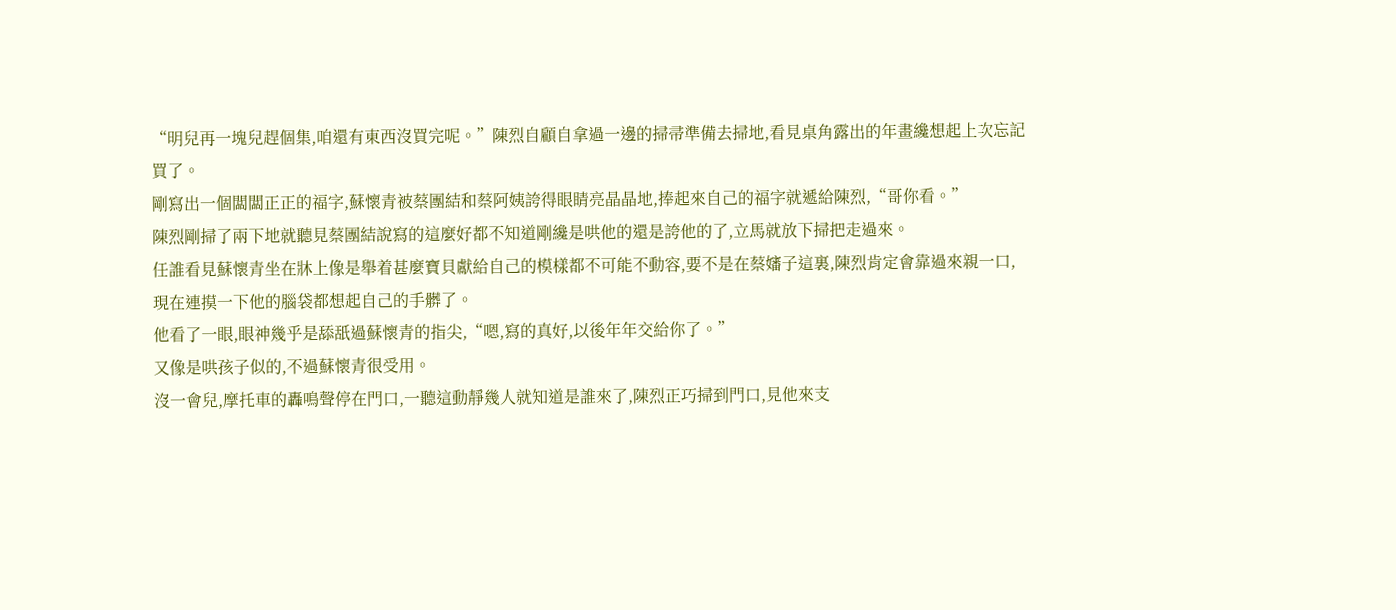“明兒再一塊兒趕個集,咱還有東西沒買完呢。”陳烈自顧自拿過一邊的掃帚準備去掃地,看見桌角露出的年畫纔想起上次忘記買了。
剛寫出一個闆闆正正的福字,蘇懷青被蔡團結和蔡阿姨誇得眼睛亮晶晶地,捧起來自己的福字就遞給陳烈,“哥你看。”
陳烈剛掃了兩下地就聽見蔡團結說寫的這麼好都不知道剛纔是哄他的還是誇他的了,立馬就放下掃把走過來。
任誰看見蘇懷青坐在牀上像是舉着甚麼寶貝獻給自己的模樣都不可能不動容,要不是在蔡嬸子這裏,陳烈肯定會靠過來親一口,現在連摸一下他的腦袋都想起自己的手髒了。
他看了一眼,眼神幾乎是舔舐過蘇懷青的指尖,“嗯,寫的真好,以後年年交給你了。”
又像是哄孩子似的,不過蘇懷青很受用。
沒一會兒,摩托車的轟鳴聲停在門口,一聽這動靜幾人就知道是誰來了,陳烈正巧掃到門口,見他來支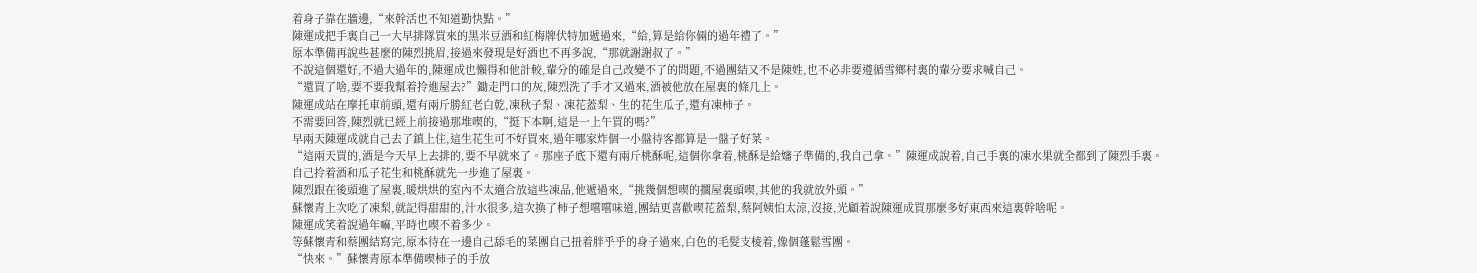着身子靠在牆邊,“來幹活也不知道勤快點。”
陳運成把手裏自己一大早排隊買來的黑米豆酒和紅梅牌伏特加遞過來,“給,算是給你倆的過年禮了。”
原本準備再說些甚麼的陳烈挑眉,接過來發現是好酒也不再多說,“那就謝謝叔了。”
不說這個還好,不過大過年的,陳運成也懶得和他計較,輩分的確是自己改變不了的問題,不過團結又不是陳姓,也不必非要遵循雪鄉村裏的輩分要求喊自己。
“還買了啥,要不要我幫着拎進屋去?”鋤走門口的灰,陳烈洗了手才又過來,酒被他放在屋裏的條几上。
陳運成站在摩托車前頭,還有兩斤勝紅老白乾,凍秋子梨、凍花蓋梨、生的花生瓜子,還有凍柿子。
不需要回答,陳烈就已經上前接過那堆喫的,“挺下本啊,這是一上午買的嗎?”
早兩天陳運成就自己去了鎮上住,這生花生可不好買來,過年哪家炸個一小盤待客都算是一盤子好菜。
“這兩天買的,酒是今天早上去排的,要不早就來了。那座子底下還有兩斤桃酥呢,這個你拿着,桃酥是給嬸子準備的,我自己拿。”陳運成說着,自己手裏的凍水果就全都到了陳烈手裏。
自己拎着酒和瓜子花生和桃酥就先一步進了屋裏。
陳烈跟在後頭進了屋裏,暖烘烘的室內不太適合放這些凍品,他遞過來,“挑幾個想喫的擱屋裏頭喫,其他的我就放外頭。”
蘇懷青上次吃了凍梨,就記得甜甜的,汁水很多,這次換了柿子想嚐嚐味道,團結更喜歡喫花蓋梨,蔡阿姨怕太涼,沒接,光顧着說陳運成買那麼多好東西來這裏幹啥呢。
陳運成笑着說過年嘛,平時也喫不着多少。
等蘇懷青和蔡團結寫完,原本待在一邊自己舔毛的菜團自己扭着胖乎乎的身子過來,白色的毛髮支棱着,像個蓬鬆雪團。
“快來。”蘇懷青原本準備喫柿子的手放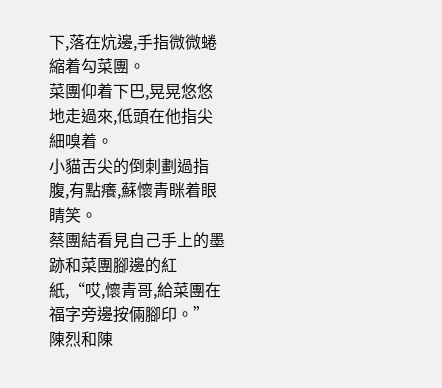下,落在炕邊,手指微微蜷縮着勾菜團。
菜團仰着下巴,晃晃悠悠地走過來,低頭在他指尖細嗅着。
小貓舌尖的倒刺劃過指腹,有點癢,蘇懷青眯着眼睛笑。
蔡團結看見自己手上的墨跡和菜團腳邊的紅紙,“哎,懷青哥,給菜團在福字旁邊按倆腳印。”
陳烈和陳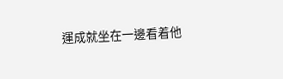運成就坐在一邊看着他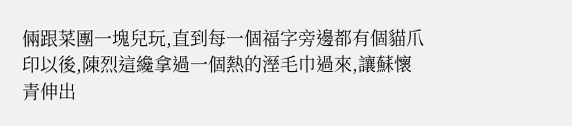倆跟菜團一塊兒玩,直到每一個福字旁邊都有個貓爪印以後,陳烈這纔拿過一個熱的溼毛巾過來,讓蘇懷青伸出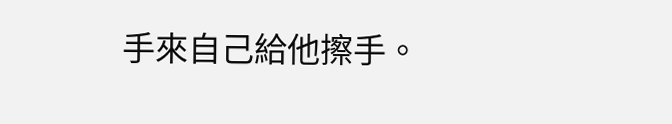手來自己給他擦手。